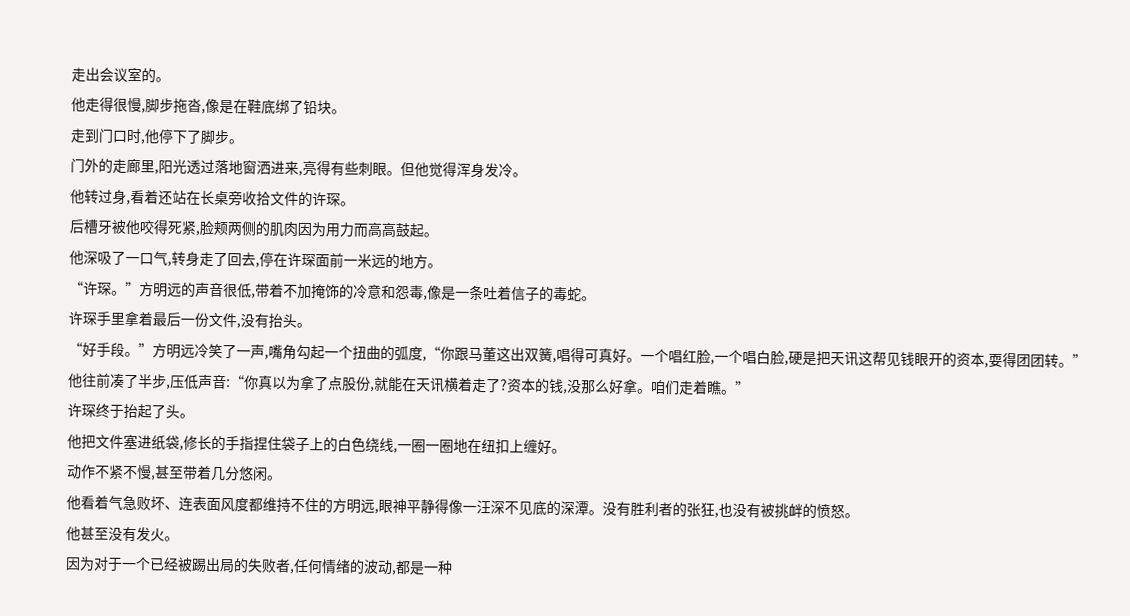走出会议室的。
他走得很慢,脚步拖沓,像是在鞋底绑了铅块。
走到门口时,他停下了脚步。
门外的走廊里,阳光透过落地窗洒进来,亮得有些刺眼。但他觉得浑身发冷。
他转过身,看着还站在长桌旁收拾文件的许琛。
后槽牙被他咬得死紧,脸颊两侧的肌肉因为用力而高高鼓起。
他深吸了一口气,转身走了回去,停在许琛面前一米远的地方。
“许琛。”方明远的声音很低,带着不加掩饰的冷意和怨毒,像是一条吐着信子的毒蛇。
许琛手里拿着最后一份文件,没有抬头。
“好手段。”方明远冷笑了一声,嘴角勾起一个扭曲的弧度,“你跟马董这出双簧,唱得可真好。一个唱红脸,一个唱白脸,硬是把天讯这帮见钱眼开的资本,耍得团团转。”
他往前凑了半步,压低声音:“你真以为拿了点股份,就能在天讯横着走了?资本的钱,没那么好拿。咱们走着瞧。”
许琛终于抬起了头。
他把文件塞进纸袋,修长的手指捏住袋子上的白色绕线,一圈一圈地在纽扣上缠好。
动作不紧不慢,甚至带着几分悠闲。
他看着气急败坏、连表面风度都维持不住的方明远,眼神平静得像一汪深不见底的深潭。没有胜利者的张狂,也没有被挑衅的愤怒。
他甚至没有发火。
因为对于一个已经被踢出局的失败者,任何情绪的波动,都是一种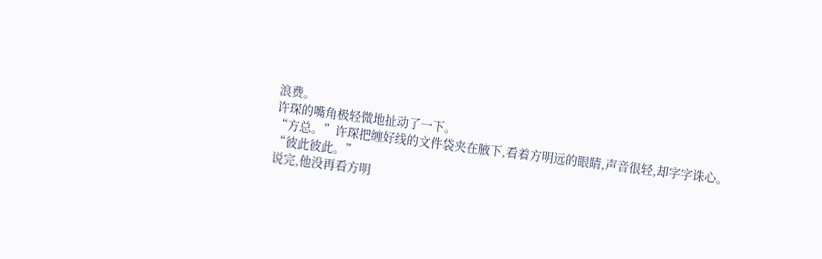浪费。
许琛的嘴角极轻微地扯动了一下。
“方总。”许琛把缠好线的文件袋夹在腋下,看着方明远的眼睛,声音很轻,却字字诛心。
“彼此彼此。”
说完,他没再看方明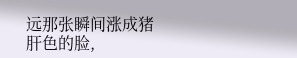远那张瞬间涨成猪肝色的脸,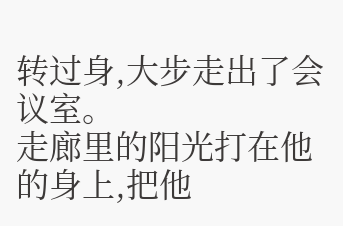转过身,大步走出了会议室。
走廊里的阳光打在他的身上,把他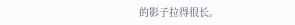的影子拉得很长。